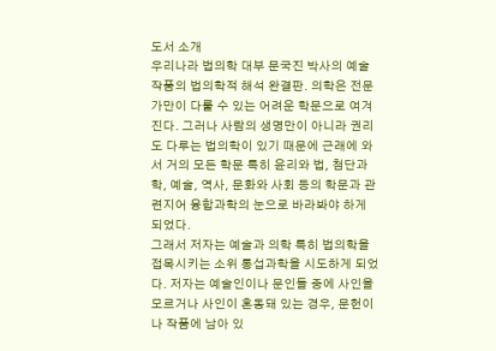도서 소개
우리나라 법의학 대부 문국진 박사의 예술작품의 법의학적 해석 완결판. 의학은 전문가만이 다룰 수 있는 어려운 학문으로 여겨진다. 그러나 사람의 생명만이 아니라 권리도 다루는 법의학이 있기 때문에 근래에 와서 거의 모든 학문 특히 윤리와 법, 첨단과학, 예술, 역사, 문화와 사회 등의 학문과 관련지어 융합과학의 눈으로 바라봐야 하게 되었다.
그래서 저자는 예술과 의학 특히 법의학을 접목시키는 소위 통섭과학을 시도하게 되었다. 저자는 예술인이나 문인들 중에 사인을 모르거나 사인이 혼동돼 있는 경우, 문헌이나 작품에 남아 있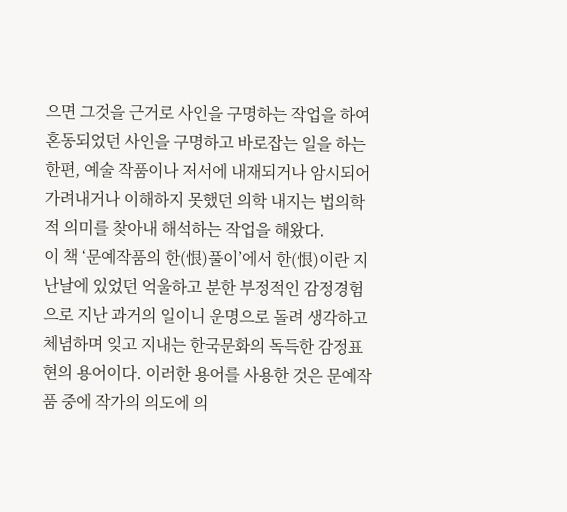으면 그것을 근거로 사인을 구명하는 작업을 하여 혼동되었던 사인을 구명하고 바로잡는 일을 하는 한편, 예술 작품이나 저서에 내재되거나 암시되어 가려내거나 이해하지 못했던 의학 내지는 법의학적 의미를 찾아내 해석하는 작업을 해왔다.
이 책 ‘문예작품의 한(恨)풀이’에서 한(恨)이란 지난날에 있었던 억울하고 분한 부정적인 감정경험으로 지난 과거의 일이니 운명으로 돌려 생각하고 체념하며 잊고 지내는 한국문화의 독득한 감정표현의 용어이다. 이러한 용어를 사용한 것은 문예작품 중에 작가의 의도에 의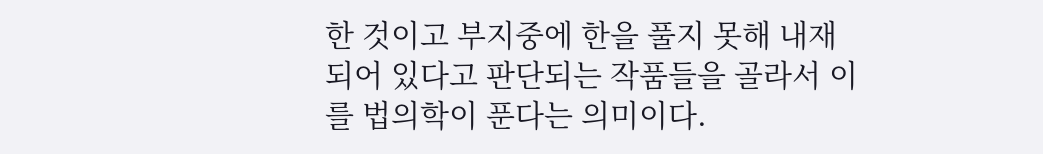한 것이고 부지중에 한을 풀지 못해 내재되어 있다고 판단되는 작품들을 골라서 이를 법의학이 푼다는 의미이다.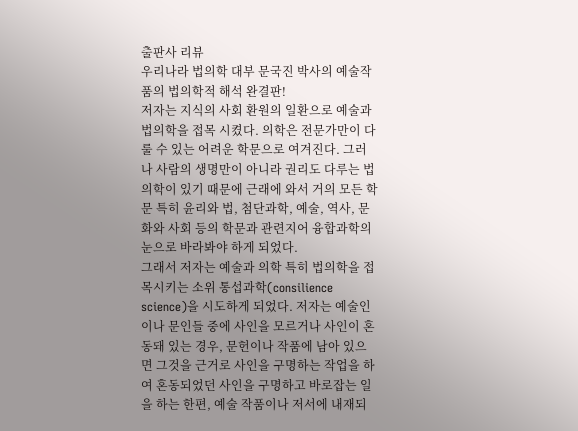출판사 리뷰
우리나라 법의학 대부 문국진 박사의 예술작품의 법의학적 해석 완결판!
저자는 지식의 사회 환원의 일환으로 예술과 법의학을 접목 시켰다. 의학은 전문가만이 다룰 수 있는 어려운 학문으로 여겨진다. 그러나 사람의 생명만이 아니라 권리도 다루는 법의학이 있기 때문에 근래에 와서 거의 모든 학문 특히 윤리와 법, 첨단과학, 예술, 역사, 문화와 사회 등의 학문과 관련지어 융합과학의 눈으로 바라봐야 하게 되었다.
그래서 저자는 예술과 의학 특히 법의학을 접목시키는 소위 통섭과학(consilience science)을 시도하게 되었다. 저자는 예술인이나 문인들 중에 사인을 모르거나 사인이 혼동돼 있는 경우, 문헌이나 작품에 남아 있으면 그것을 근거로 사인을 구명하는 작업을 하여 혼동되었던 사인을 구명하고 바로잡는 일을 하는 한편, 예술 작품이나 저서에 내재되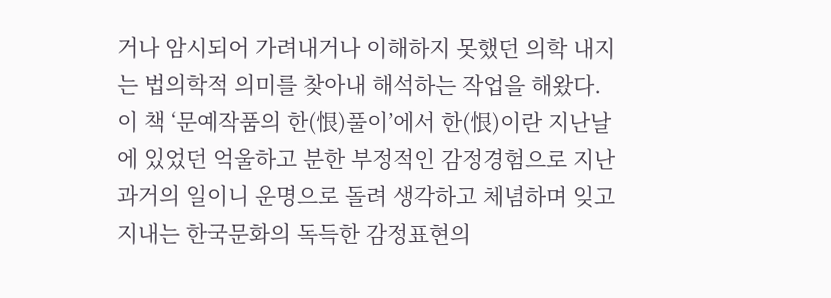거나 암시되어 가려내거나 이해하지 못했던 의학 내지는 법의학적 의미를 찾아내 해석하는 작업을 해왔다.
이 책 ‘문예작품의 한(恨)풀이’에서 한(恨)이란 지난날에 있었던 억울하고 분한 부정적인 감정경험으로 지난 과거의 일이니 운명으로 돌려 생각하고 체념하며 잊고 지내는 한국문화의 독득한 감정표현의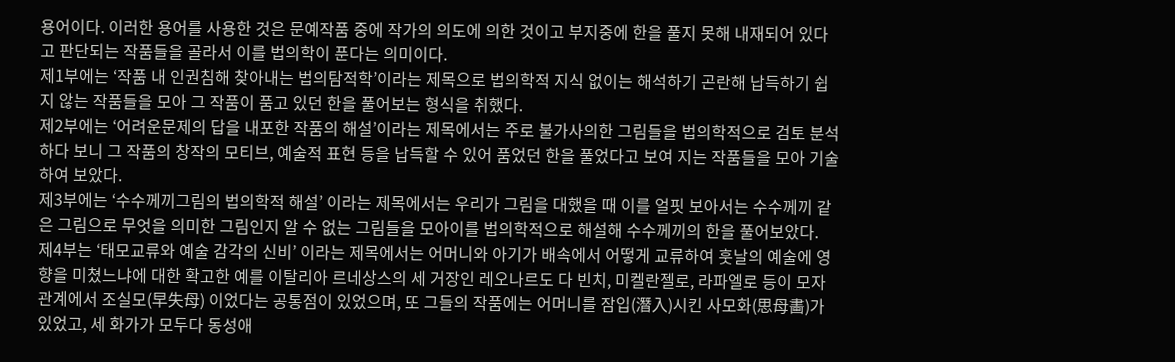용어이다. 이러한 용어를 사용한 것은 문예작품 중에 작가의 의도에 의한 것이고 부지중에 한을 풀지 못해 내재되어 있다고 판단되는 작품들을 골라서 이를 법의학이 푼다는 의미이다.
제1부에는 ‘작품 내 인권침해 찾아내는 법의탐적학’이라는 제목으로 법의학적 지식 없이는 해석하기 곤란해 납득하기 쉽지 않는 작품들을 모아 그 작품이 품고 있던 한을 풀어보는 형식을 취했다.
제2부에는 ‘어려운문제의 답을 내포한 작품의 해설’이라는 제목에서는 주로 불가사의한 그림들을 법의학적으로 검토 분석하다 보니 그 작품의 창작의 모티브, 예술적 표현 등을 납득할 수 있어 품었던 한을 풀었다고 보여 지는 작품들을 모아 기술하여 보았다.
제3부에는 ‘수수께끼그림의 법의학적 해설’ 이라는 제목에서는 우리가 그림을 대했을 때 이를 얼핏 보아서는 수수께끼 같은 그림으로 무엇을 의미한 그림인지 알 수 없는 그림들을 모아이를 법의학적으로 해설해 수수께끼의 한을 풀어보았다.
제4부는 ‘태모교류와 예술 감각의 신비’ 이라는 제목에서는 어머니와 아기가 배속에서 어떻게 교류하여 훗날의 예술에 영향을 미쳤느냐에 대한 확고한 예를 이탈리아 르네상스의 세 거장인 레오나르도 다 빈치, 미켈란젤로, 라파엘로 등이 모자관계에서 조실모(早失母) 이었다는 공통점이 있었으며, 또 그들의 작품에는 어머니를 잠입(潛入)시킨 사모화(思母畵)가 있었고, 세 화가가 모두다 동성애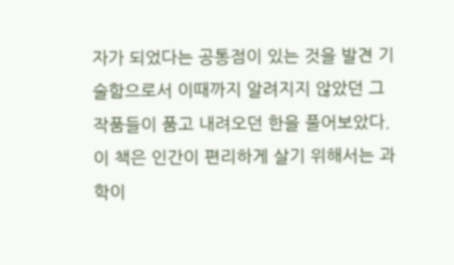자가 되었다는 공통점이 있는 것을 발견 기술함으로서 이때까지 알려지지 않았던 그 작품들이 품고 내려오던 한을 풀어보았다.
이 책은 인간이 편리하게 살기 위해서는 과학이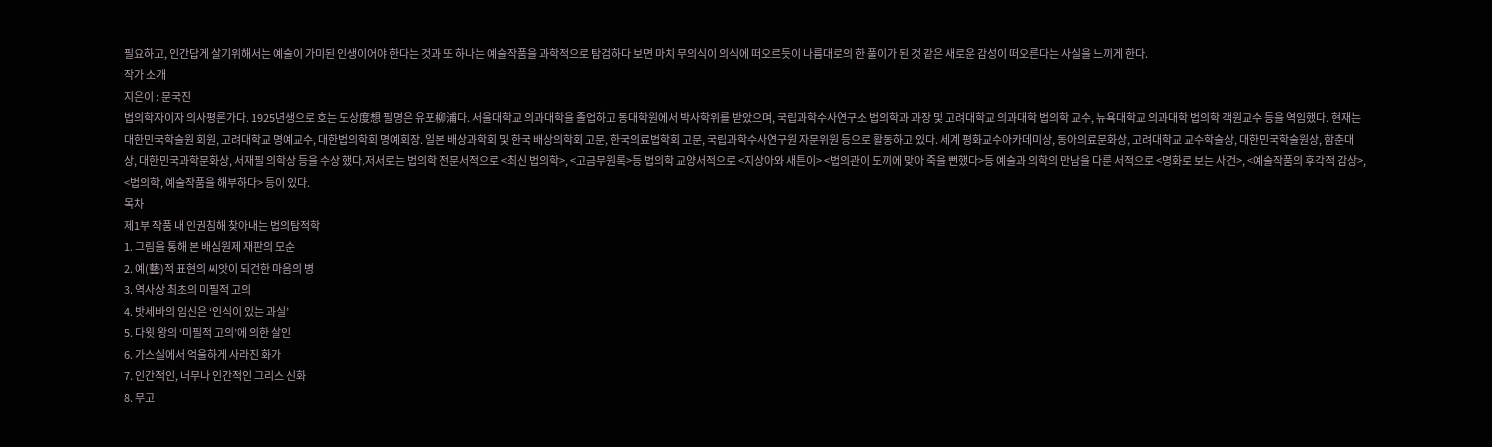필요하고, 인간답게 살기위해서는 예술이 가미된 인생이어야 한다는 것과 또 하나는 예술작품을 과학적으로 탐검하다 보면 마치 무의식이 의식에 떠오르듯이 나름대로의 한 풀이가 된 것 같은 새로운 감성이 떠오른다는 사실을 느끼게 한다.
작가 소개
지은이 : 문국진
법의학자이자 의사평론가다. 1925년생으로 호는 도상度想 필명은 유포柳浦다. 서울대학교 의과대학을 졸업하고 동대학원에서 박사학위를 받았으며, 국립과학수사연구소 법의학과 과장 및 고려대학교 의과대학 법의학 교수, 뉴욕대학교 의과대학 법의학 객원교수 등을 역임했다. 현재는 대한민국학술원 회원, 고려대학교 명예교수, 대한법의학회 명예회장. 일본 배상과학회 및 한국 배상의학회 고문, 한국의료법학회 고문, 국립과학수사연구원 자문위원 등으로 활동하고 있다. 세계 평화교수아카데미상, 동아의료문화상, 고려대학교 교수학술상, 대한민국학술원상, 함춘대상, 대한민국과학문화상, 서재필 의학상 등을 수상 했다.저서로는 법의학 전문서적으로 <최신 법의학>, <고금무원록>등 법의학 교양서적으로 <지상아와 새튼이> <법의관이 도끼에 맞아 죽을 뻔했다>등 예술과 의학의 만남을 다룬 서적으로 <명화로 보는 사건>, <예술작품의 후각적 감상>, <법의학, 예술작품을 해부하다> 등이 있다.
목차
제1부 작품 내 인권침해 찾아내는 법의탐적학
1. 그림을 통해 본 배심원제 재판의 모순
2. 예(藝)적 표현의 씨앗이 되건한 마음의 병
3. 역사상 최초의 미필적 고의
4. 밧세바의 임신은 ‘인식이 있는 과실’
5. 다윗 왕의 ‘미필적 고의’에 의한 살인
6. 가스실에서 억울하게 사라진 화가
7. 인간적인, 너무나 인간적인 그리스 신화
8. 무고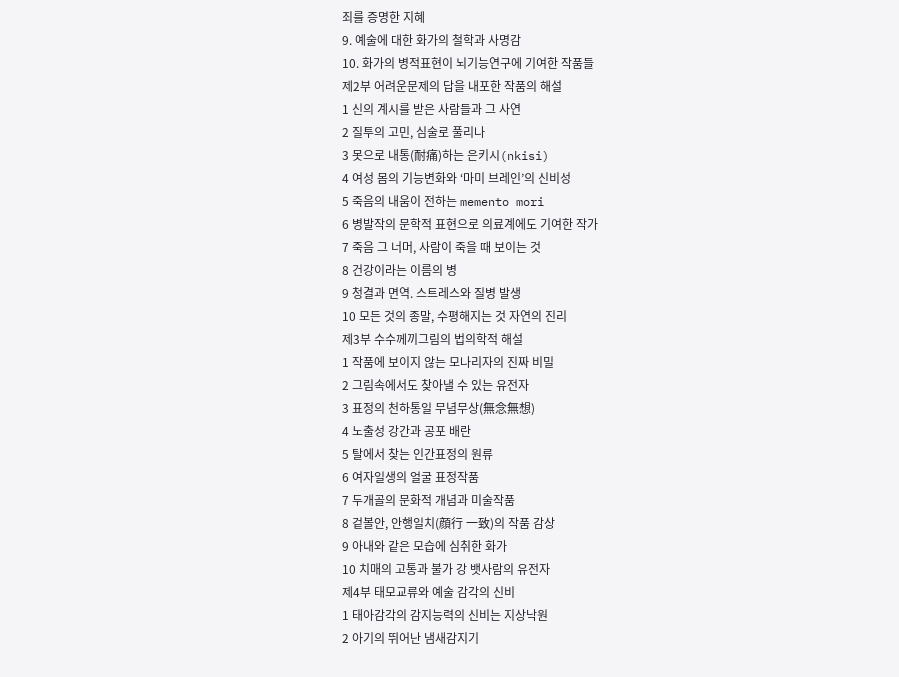죄를 증명한 지혜
9. 예술에 대한 화가의 철학과 사명감
10. 화가의 병적표현이 뇌기능연구에 기여한 작품들
제2부 어려운문제의 답을 내포한 작품의 해설
1 신의 계시를 받은 사람들과 그 사연
2 질투의 고민, 심술로 풀리나
3 못으로 내통(耐痛)하는 은키시(nkisi)
4 여성 몸의 기능변화와 ‘마미 브레인’의 신비성
5 죽음의 내움이 전하는 memento mori
6 병발작의 문학적 표현으로 의료계에도 기여한 작가
7 죽음 그 너머, 사람이 죽을 때 보이는 것
8 건강이라는 이름의 병
9 청결과 면역. 스트레스와 질병 발생
10 모든 것의 종말, 수평해지는 것 자연의 진리
제3부 수수께끼그림의 법의학적 해설
1 작품에 보이지 않는 모나리자의 진짜 비밀
2 그림속에서도 찾아낼 수 있는 유전자
3 표정의 천하통일 무념무상(無念無想)
4 노출성 강간과 공포 배란
5 탈에서 찾는 인간표정의 원류
6 여자일생의 얼굴 표정작품
7 두개골의 문화적 개념과 미술작품
8 겉볼안, 안행일치(顔行 一致)의 작품 감상
9 아내와 같은 모습에 심취한 화가
10 치매의 고통과 불가 강 뱃사람의 유전자
제4부 태모교류와 예술 감각의 신비
1 태아감각의 감지능력의 신비는 지상낙원
2 아기의 뛰어난 냄새감지기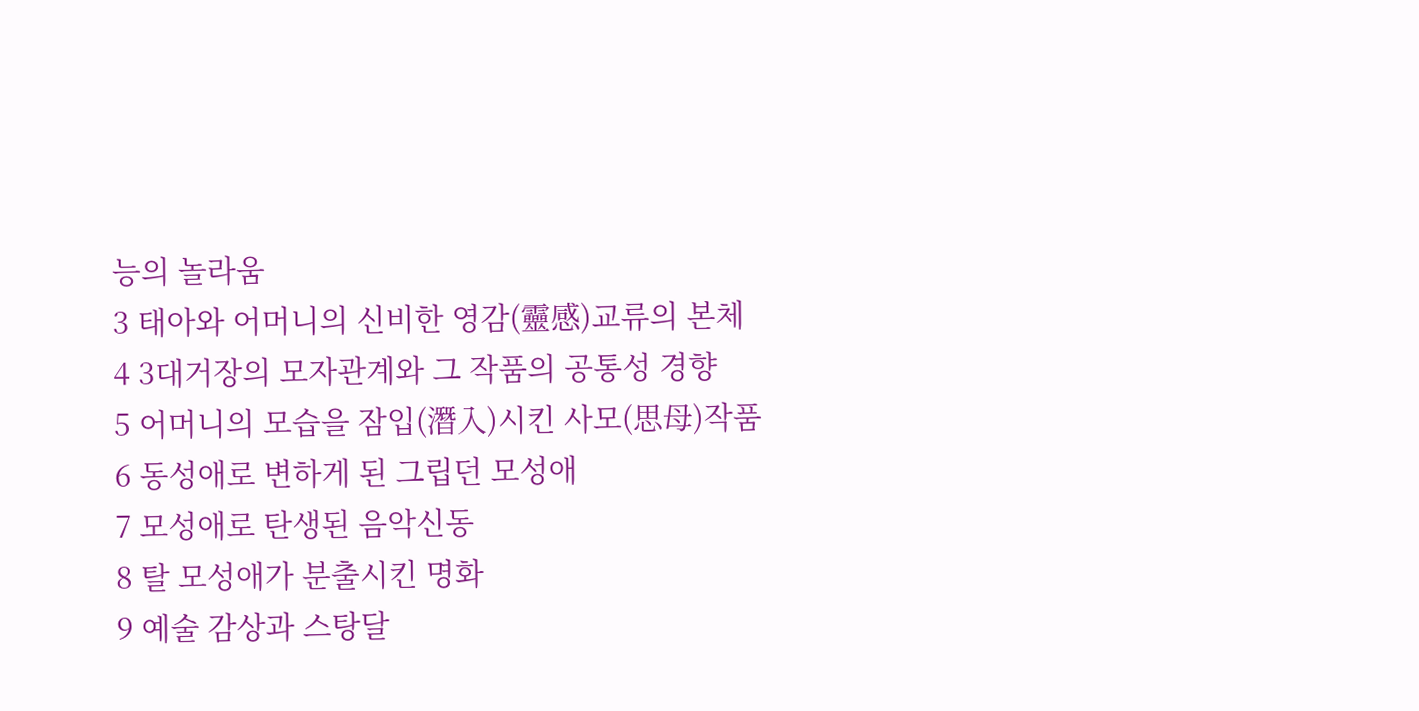능의 놀라움
3 태아와 어머니의 신비한 영감(靈感)교류의 본체
4 3대거장의 모자관계와 그 작품의 공통성 경향
5 어머니의 모습을 잠입(潛入)시킨 사모(思母)작품
6 동성애로 변하게 된 그립던 모성애
7 모성애로 탄생된 음악신동
8 탈 모성애가 분출시킨 명화
9 예술 감상과 스탕달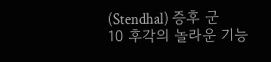(Stendhal) 증후 군
10 후각의 놀라운 기능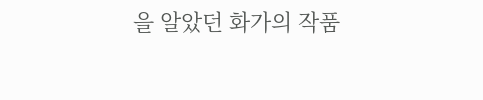을 알았던 화가의 작품